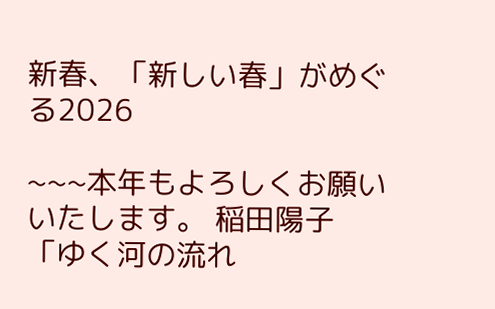新春、「新しい春」がめぐる2026

~~~本年もよろしくお願いいたします。 稲田陽子 「ゆく河の流れ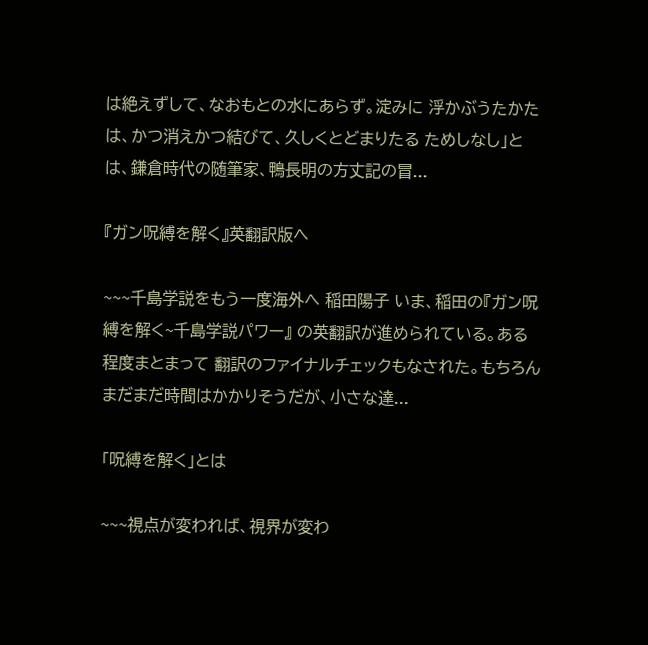は絶えずして、なおもとの水にあらず。淀みに 浮かぶうたかたは、かつ消えかつ結びて、久しくとどまりたる ためしなし」とは、鎌倉時代の随筆家、鴨長明の方丈記の冒...

『ガン呪縛を解く』英翻訳版へ

~~~千島学説をもう一度海外へ 稲田陽子 いま、稲田の『ガン呪縛を解く~千島学説パワー』 の英翻訳が進められている。ある程度まとまって 翻訳のファイナルチェックもなされた。もちろん まだまだ時間はかかりそうだが、小さな達...

「呪縛を解く」とは

~~~視点が変われば、視界が変わ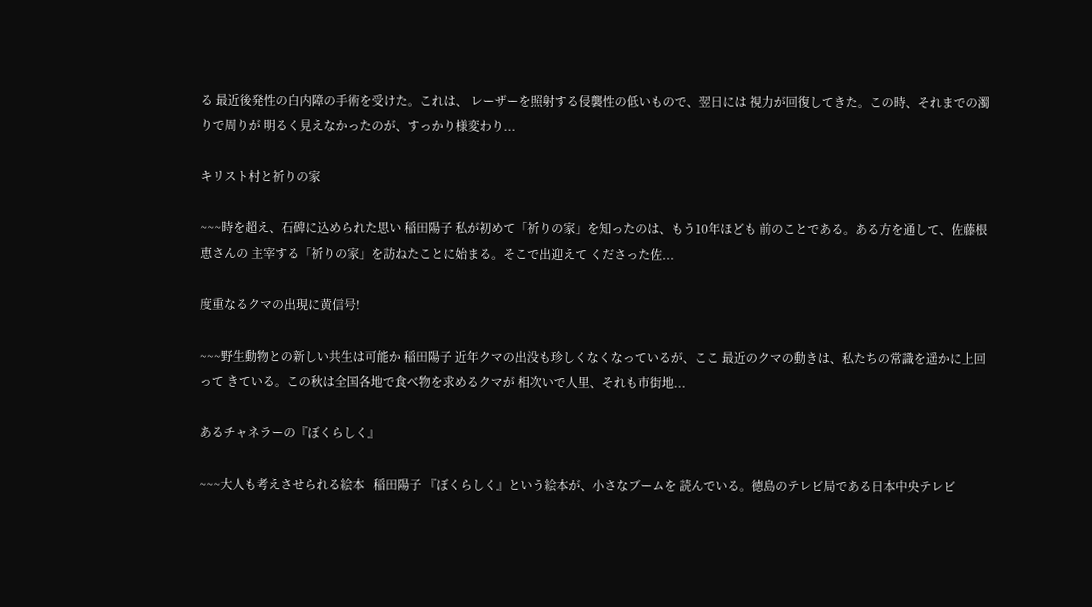る 最近後発性の白内障の手術を受けた。これは、 レーザーを照射する侵襲性の低いもので、翌日には 視力が回復してきた。この時、それまでの濁りで周りが 明るく見えなかったのが、すっかり様変わり...

キリスト村と祈りの家

~~~時を超え、石碑に込められた思い 稲田陽子 私が初めて「祈りの家」を知ったのは、もう10年ほども 前のことである。ある方を通して、佐藤根恵さんの 主宰する「祈りの家」を訪ねたことに始まる。そこで出迎えて くださった佐...

度重なるクマの出現に黄信号!

~~~野生動物との新しい共生は可能か 稲田陽子 近年クマの出没も珍しくなくなっているが、ここ 最近のクマの動きは、私たちの常識を遥かに上回って きている。この秋は全国各地で食べ物を求めるクマが 相次いで人里、それも市街地...

あるチャネラーの『ぼくらしく』

~~~大人も考えさせられる絵本   稲田陽子 『ぼくらしく』という絵本が、小さなブームを 読んでいる。徳島のテレビ局である日本中央テレビ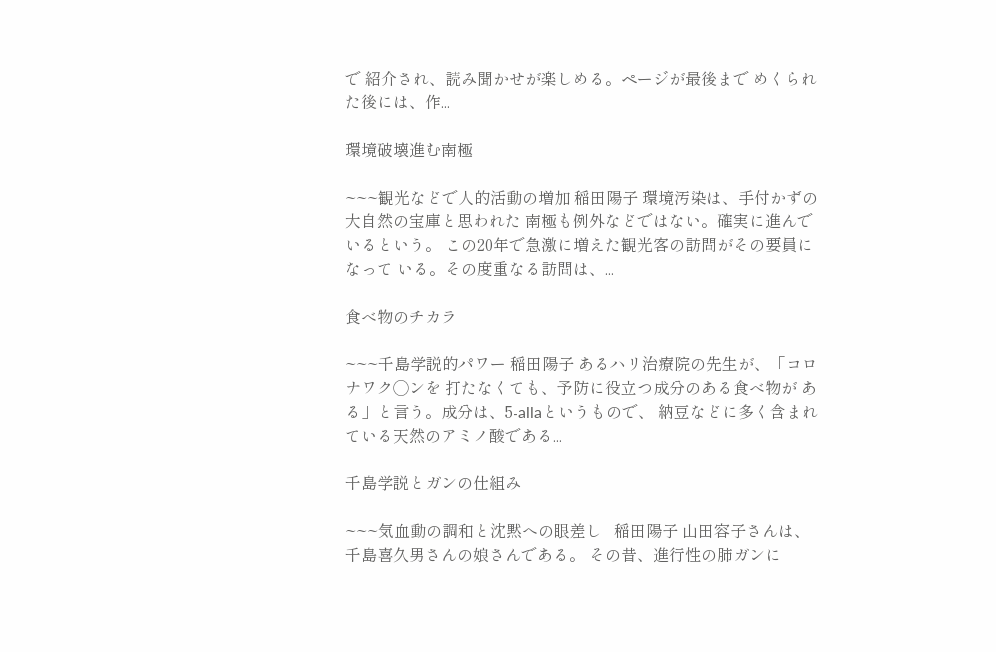で 紹介され、読み聞かせが楽しめる。ページが最後まで めくられた後には、作...

環境破壊進む南極

~~~観光などで人的活動の増加 稲田陽子 環境汚染は、手付かずの大自然の宝庫と思われた 南極も例外などではない。確実に進んでいるという。 この20年で急激に増えた観光客の訪問がその要員になって いる。その度重なる訪問は、...

食べ物のチカラ

~~~千島学説的パワー 稲田陽子 あるハリ治療院の先生が、「コロナワク◯ンを 打たなくても、予防に役立つ成分のある食べ物が ある」と言う。成分は、5-allaというもので、 納豆などに多く含まれている天然のアミノ酸である...

千島学説とガンの仕組み

~~~気血動の調和と沈黙への眼差し   稲田陽子 山田容子さんは、千島喜久男さんの娘さんである。 その昔、進行性の肺ガンに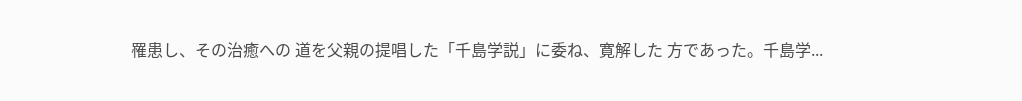罹患し、その治癒への 道を父親の提唱した「千島学説」に委ね、寛解した 方であった。千島学...